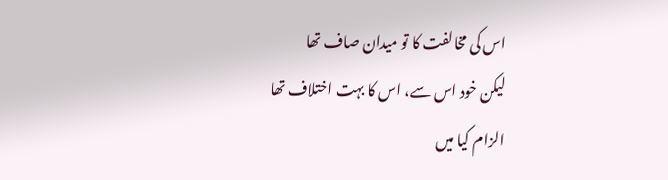اس کی مخالفت کا تو میدان صاف تھا
لیکن خود اس سے، اس کا بہت اختلاف تھا
الزام کیا میں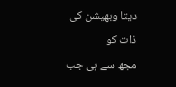دیتا وبھیشن کی ذات کو
مجھ سے ہی جب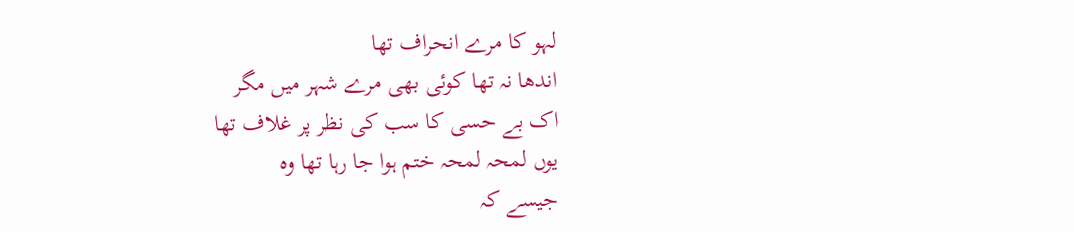لہو کا مرے انحراف تھا
اندھا نہ تھا کوئی بھی مرے شہر میں مگر
اک بے حسی کا سب کی نظر پر غلاف تھا
یوں لمحہ لمحہ ختم ہوا جا رہا تھا وہ
جیسے کہ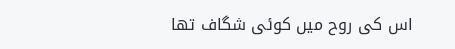اس کی روح میں کوئی شگاف تھا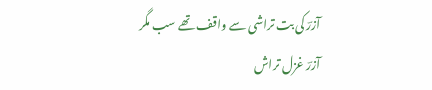آزرؔ کی بت تراشی سے واقف تھے سب مگر
آزرؔ غزل تراش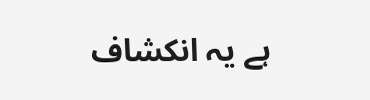ہے یہ انکشاف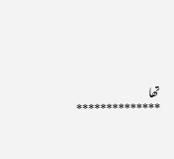تھا
**************